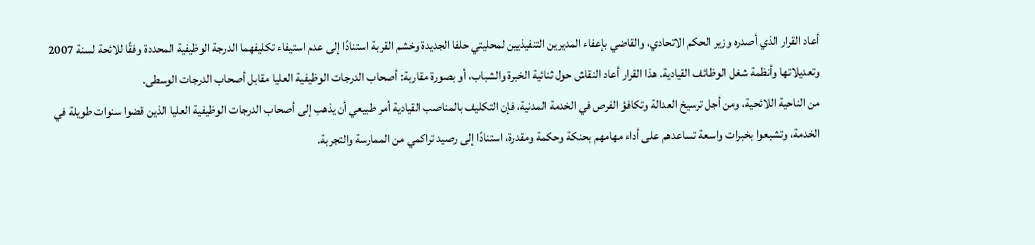أعاد القرار الذي أصدره وزير الحكم الاتحادي، والقاضي بإعفاء المديرين التنفيذيين لمحليتي حلفا الجديدة وخشم القربة استنادًا إلى عدم استيفاء تكليفهما الدرجة الوظيفية المحددة وفقًا للائحة لسنة 2007 وتعديلاتها وأنظمة شغل الوظائف القيادية. هذا القرار أعاد النقاش حول ثنائية الخبرة والشباب، أو بصورة مقاربة: أصحاب الدرجات الوظيفية العليا مقابل أصحاب الدرجات الوسطى.
من الناحية اللائحية، ومن أجل ترسيخ العدالة وتكافؤ الفرص في الخدمة المدنية، فإن التكليف بالمناصب القيادية أمر طبيعي أن يذهب إلى أصحاب الدرجات الوظيفية العليا الذين قضوا سنوات طويلة في الخدمة، وتشبعوا بخبرات واسعة تساعدهم على أداء مهامهم بحنكة وحكمة ومقدرة، استنادًا إلى رصيد تراكمي من الممارسة والتجربة.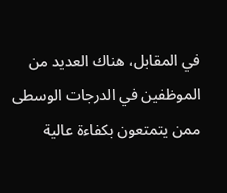في المقابل، هناك العديد من الموظفين في الدرجات الوسطى ممن يتمتعون بكفاءة عالية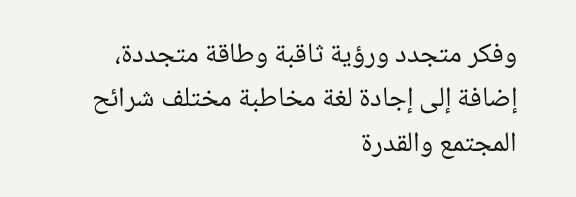وفكر متجدد ورؤية ثاقبة وطاقة متجددة، إضافة إلى إجادة لغة مخاطبة مختلف شرائح المجتمع والقدرة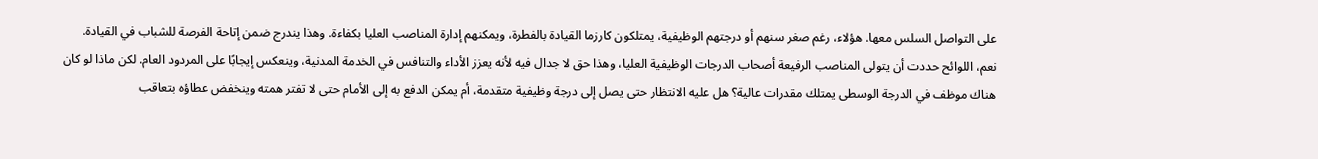على التواصل السلس معها. هؤلاء، رغم صغر سنهم أو درجتهم الوظيفية، يمتلكون كارزما القيادة بالفطرة، ويمكنهم إدارة المناصب العليا بكفاءة. وهذا يندرج ضمن إتاحة الفرصة للشباب في القيادة.
نعم، اللوائح حددت أن يتولى المناصب الرفيعة أصحاب الدرجات الوظيفية العليا، وهذا حق لا جدال فيه لأنه يعزز الأداء والتنافس في الخدمة المدنية، وينعكس إيجابًا على المردود العام. لكن ماذا لو كان هناك موظف في الدرجة الوسطى يمتلك مقدرات عالية؟ هل عليه الانتظار حتى يصل إلى درجة وظيفية متقدمة، أم يمكن الدفع به إلى الأمام حتى لا تفتر همته وينخفض عطاؤه بتعاقب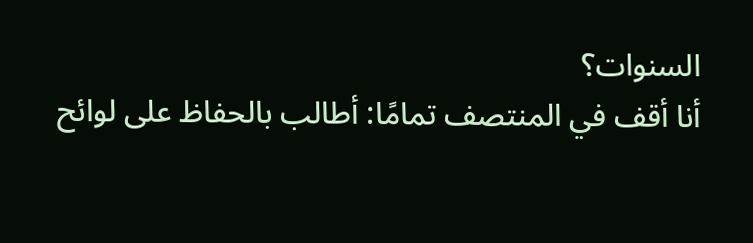السنوات؟
أنا أقف في المنتصف تمامًا: أطالب بالحفاظ على لوائح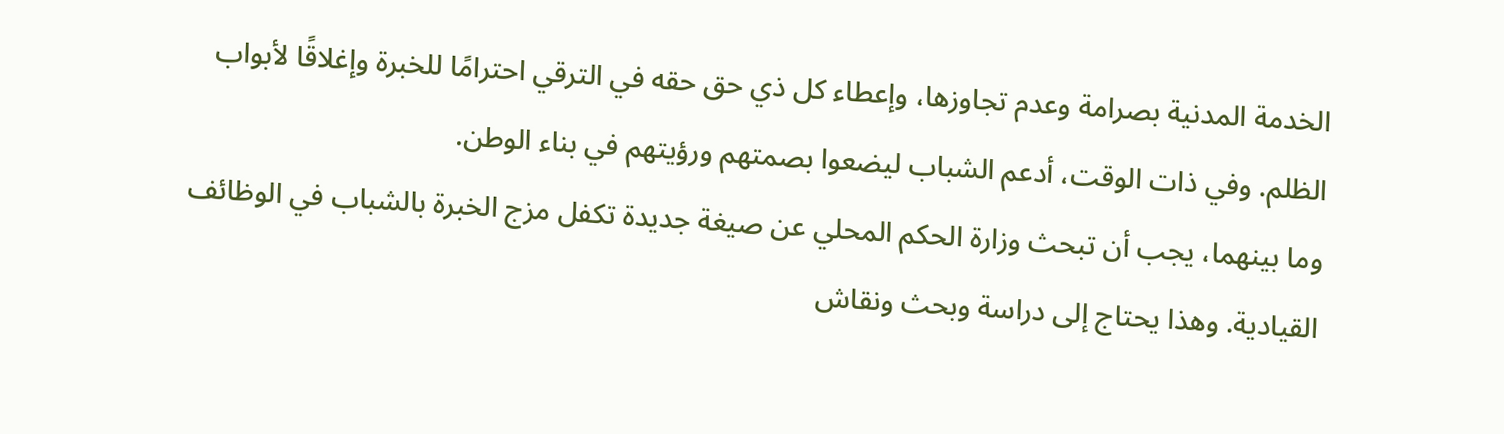الخدمة المدنية بصرامة وعدم تجاوزها، وإعطاء كل ذي حق حقه في الترقي احترامًا للخبرة وإغلاقًا لأبواب الظلم. وفي ذات الوقت، أدعم الشباب ليضعوا بصمتهم ورؤيتهم في بناء الوطن.
وما بينهما، يجب أن تبحث وزارة الحكم المحلي عن صيغة جديدة تكفل مزج الخبرة بالشباب في الوظائف القيادية. وهذا يحتاج إلى دراسة وبحث ونقاش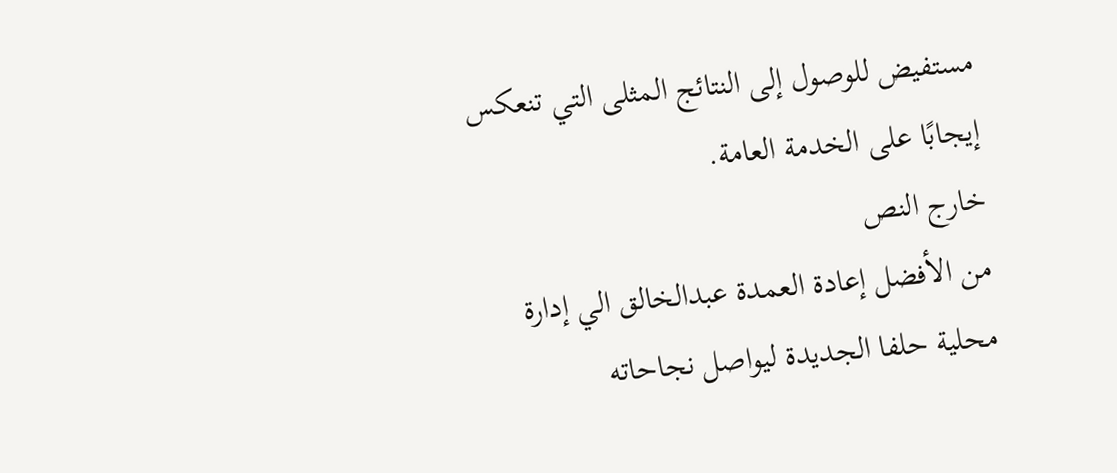مستفيض للوصول إلى النتائج المثلى التي تنعكس إيجابًا على الخدمة العامة.
خارج النص
من الأفضل إعادة العمدة عبدالخالق الي إدارة محلية حلفا الجديدة ليواصل نجاحاته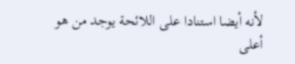لأنه أيضا استنادا على اللائحة يوجد من هو أعلى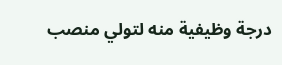درجة وظيفية منه لتولي منصب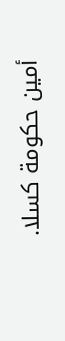أمين حكومة كسلا.